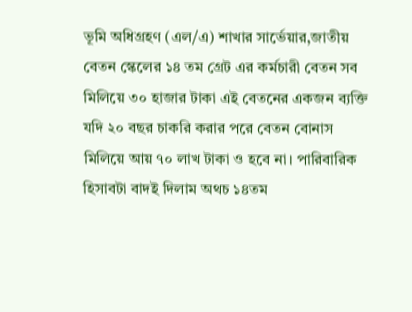ভূমি অধিগ্রহণ (এল/এ) শাখার সার্ভেয়ার,জাতীয় বেতন স্কেলের ১৪ তম গ্রেট এর কর্মচারী বেতন সব মিলিয়ে ৩০ হাজার টাকা এই বেতনের একজন ব্যক্তি যদি ২০ বছর চাকরি করার পরে বেতন বোনাস মিলিয়ে আয় ৭০ লাখ টাকা ও হবে না। পারিবারিক হিসাবটা বাদই দিলাম অথচ ১৪তম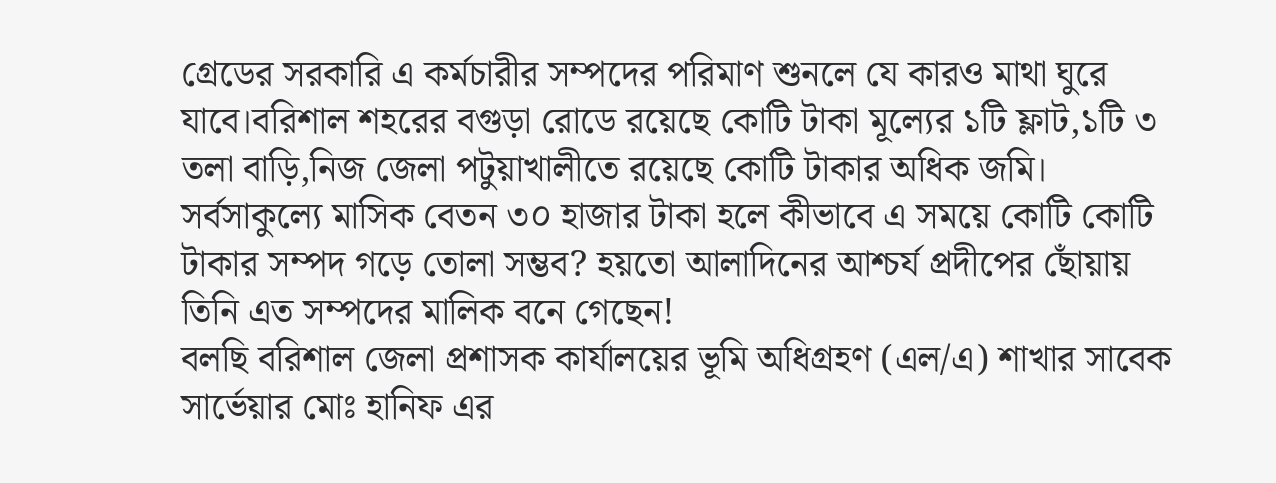গ্রেডের সরকারি এ কর্মচারীর সম্পদের পরিমাণ শুনলে যে কারও মাথা ঘুরে যাবে।বরিশাল শহরের বগুড়া রোডে রয়েছে কোটি টাকা মূল্যের ১টি ফ্লাট,১টি ৩ তলা বাড়ি,নিজ জেলা পটুয়াখালীতে রয়েছে কোটি টাকার অধিক জমি।
সর্বসাকুল্যে মাসিক বেতন ৩০ হাজার টাকা হলে কীভাবে এ সময়ে কোটি কোটি টাকার সম্পদ গড়ে তোলা সম্ভব? হয়তো আলাদিনের আশ্চর্য প্রদীপের ছোঁয়ায় তিনি এত সম্পদের মালিক বনে গেছেন!
বলছি বরিশাল জেলা প্রশাসক কার্যালয়ের ভূমি অধিগ্রহণ (এল/এ) শাখার সাবেক সার্ভেয়ার মোঃ হানিফ এর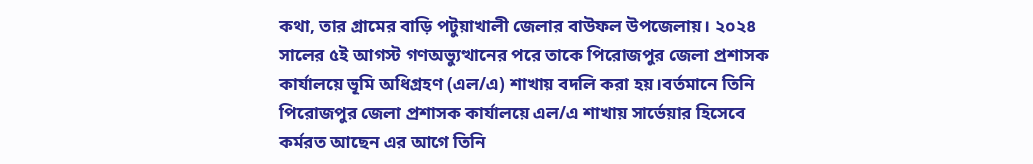কথা, তার গ্রামের বাড়ি পটুয়াখালী জেলার বাউফল উপজেলায়। ২০২৪ সালের ৫ই আগস্ট গণঅভ্যুত্থানের পরে তাকে পিরোজপুর জেলা প্রশাসক কার্যালয়ে ভূমি অধিগ্রহণ (এল/এ) শাখায় বদলি করা হয়।বর্তমানে তিনি পিরোজপুর জেলা প্রশাসক কার্যালয়ে এল/এ শাখায় সার্ভেয়ার হিসেবে কর্মরত আছেন এর আগে তিনি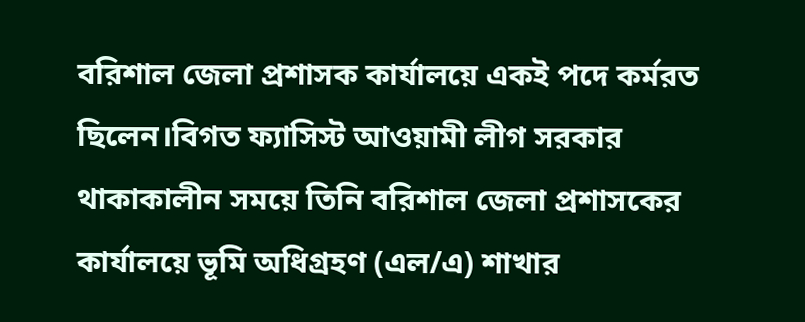বরিশাল জেলা প্রশাসক কার্যালয়ে একই পদে কর্মরত ছিলেন।বিগত ফ্যাসিস্ট আওয়ামী লীগ সরকার থাকাকালীন সময়ে তিনি বরিশাল জেলা প্রশাসকের কার্যালয়ে ভূমি অধিগ্রহণ (এল/এ) শাখার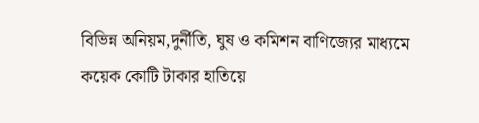বিভিন্ন অনিয়ম,দুর্নীতি, ঘুষ ও কমিশন বাণিজ্যের মাধ্যমে কয়েক কোটি টাকার হাতিয়ে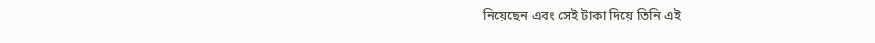নিয়েছেন এবং সেই টাকা দিয়ে তিনি এই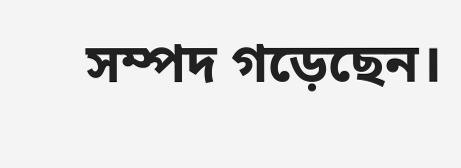সম্পদ গড়েছেন।